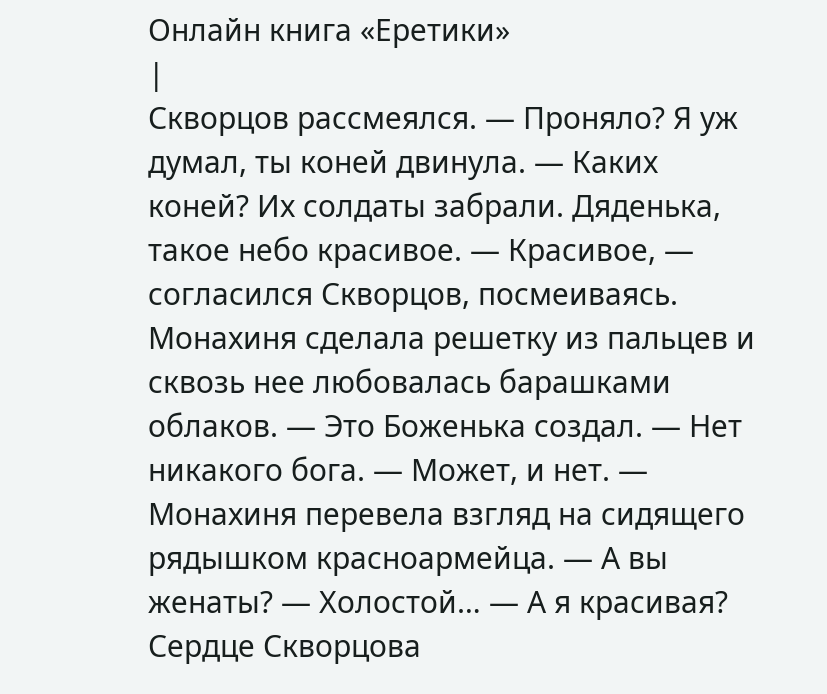Онлайн книга «Еретики»
|
Скворцов рассмеялся. — Проняло? Я уж думал, ты коней двинула. — Каких коней? Их солдаты забрали. Дяденька, такое небо красивое. — Красивое, — согласился Скворцов, посмеиваясь. Монахиня сделала решетку из пальцев и сквозь нее любовалась барашками облаков. — Это Боженька создал. — Нет никакого бога. — Может, и нет. — Монахиня перевела взгляд на сидящего рядышком красноармейца. — А вы женаты? — Холостой… — А я красивая? Сердце Скворцова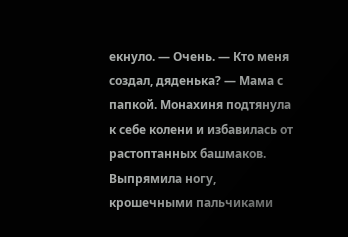екнуло. — Очень. — Кто меня создал, дяденька? — Мама с папкой. Монахиня подтянула к себе колени и избавилась от растоптанных башмаков. Выпрямила ногу, крошечными пальчиками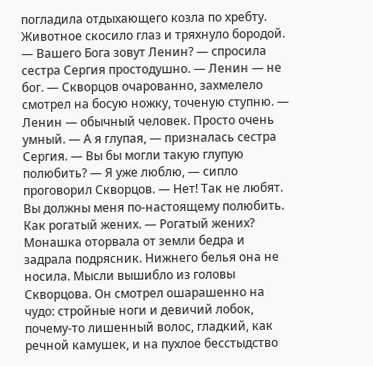погладила отдыхающего козла по хребту. Животное скосило глаз и тряхнуло бородой. — Вашего Бога зовут Ленин? — спросила сестра Сергия простодушно. — Ленин — не бог. — Скворцов очарованно, захмелело смотрел на босую ножку, точеную ступню. — Ленин — обычный человек. Просто очень умный. — А я глупая, — призналась сестра Сергия. — Вы бы могли такую глупую полюбить? — Я уже люблю, — сипло проговорил Скворцов. — Нет! Так не любят. Вы должны меня по-настоящему полюбить. Как рогатый жених. — Рогатый жених? Монашка оторвала от земли бедра и задрала подрясник. Нижнего белья она не носила. Мысли вышибло из головы Скворцова. Он смотрел ошарашенно на чудо: стройные ноги и девичий лобок, почему-то лишенный волос, гладкий, как речной камушек, и на пухлое бесстыдство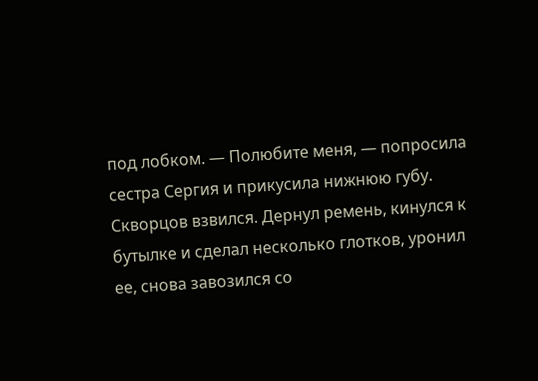под лобком. — Полюбите меня, — попросила сестра Сергия и прикусила нижнюю губу. Скворцов взвился. Дернул ремень, кинулся к бутылке и сделал несколько глотков, уронил ее, снова завозился со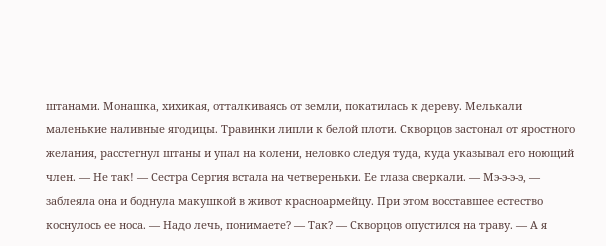штанами. Монашка, хихикая, отталкиваясь от земли, покатилась к дереву. Мелькали маленькие наливные ягодицы. Травинки липли к белой плоти. Скворцов застонал от яростного желания, расстегнул штаны и упал на колени, неловко следуя туда, куда указывал его ноющий член. — Не так! — Сестра Сергия встала на четвереньки. Ее глаза сверкали. — Мэ-э-э-э, — заблеяла она и боднула макушкой в живот красноармейцу. При этом восставшее естество коснулось ее носа. — Надо лечь, понимаете? — Так? — Скворцов опустился на траву. — А я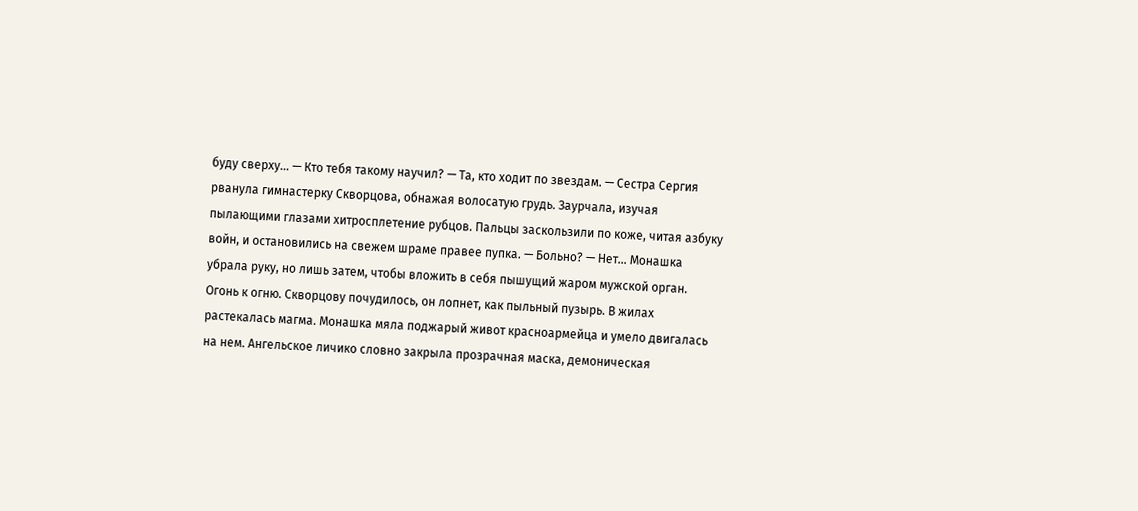буду сверху… — Кто тебя такому научил? — Та, кто ходит по звездам. — Сестра Сергия рванула гимнастерку Скворцова, обнажая волосатую грудь. Заурчала, изучая пылающими глазами хитросплетение рубцов. Пальцы заскользили по коже, читая азбуку войн, и остановились на свежем шраме правее пупка. — Больно? — Нет… Монашка убрала руку, но лишь затем, чтобы вложить в себя пышущий жаром мужской орган. Огонь к огню. Скворцову почудилось, он лопнет, как пыльный пузырь. В жилах растекалась магма. Монашка мяла поджарый живот красноармейца и умело двигалась на нем. Ангельское личико словно закрыла прозрачная маска, демоническая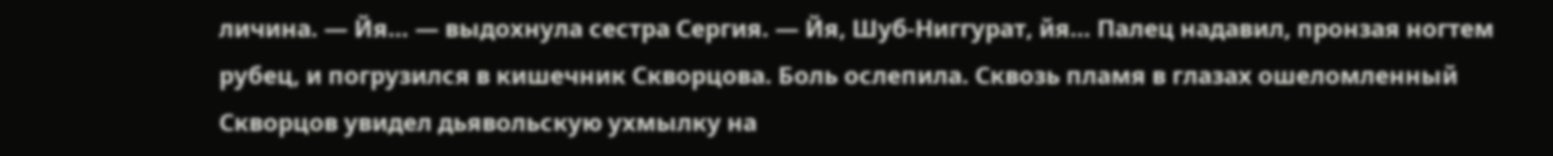личина. — Йя… — выдохнула сестра Сергия. — Йя, Шуб-Ниггурат, йя… Палец надавил, пронзая ногтем рубец, и погрузился в кишечник Скворцова. Боль ослепила. Сквозь пламя в глазах ошеломленный Скворцов увидел дьявольскую ухмылку на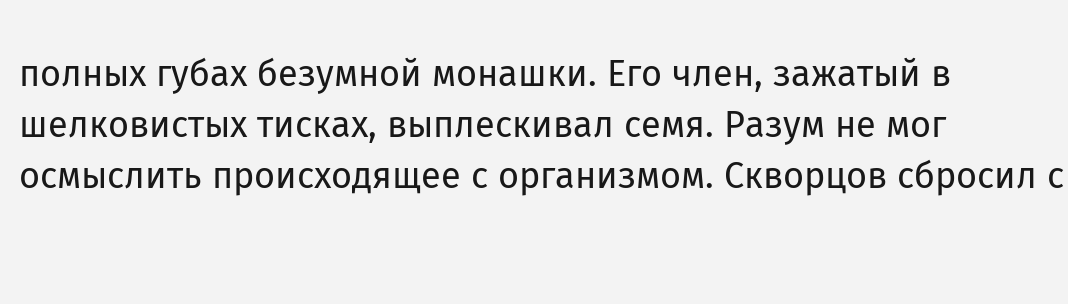полных губах безумной монашки. Его член, зажатый в шелковистых тисках, выплескивал семя. Разум не мог осмыслить происходящее с организмом. Скворцов сбросил с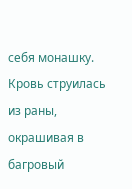себя монашку. Кровь струилась из раны, окрашивая в багровый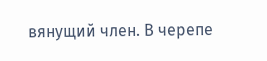вянущий член. В черепе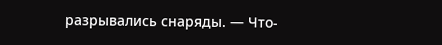разрывались снаряды. — Что-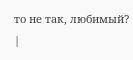то не так, любимый? |